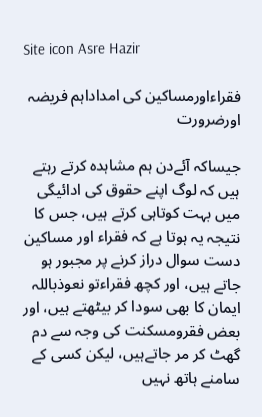Site icon Asre Hazir

فقراءاورمساکین کی امداداہم فریضہ اورضرورت

جیساکہ آئےدن ہم مشاہدہ کرتے رہتے ہیں کہ لوگ اپنے حقوق کی ادائیگی میں بہت کوتاہی کرتے ہیں، جس کا نتیجہ یہ ہوتا ہے کہ فقراء اور مساکین دست سوال دراز کرنے پر مجبور ہو جاتے ہیں، اور کچھ فقراءتو نعوذباللہ ایمان کا بھی سودا کر بیٹھتے ہیں، اور بعض فقرومسکنت کی وجہ سے دم گھٹ کر مر جاتےہیں، لیکن کسی کے سامنے ہاتھ نہیں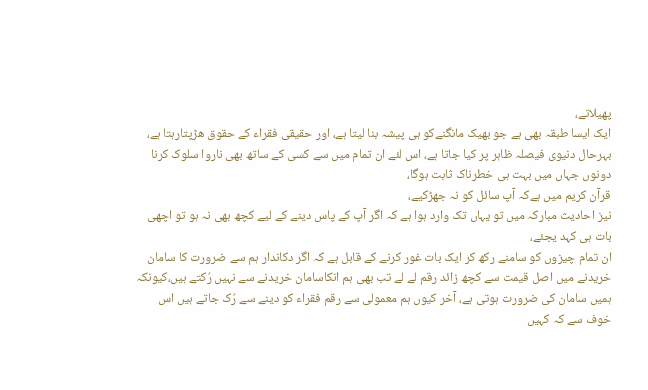پھیلاتے،
ایک ایسا طبقہ بھی ہے جو بھیک مانگنےکو ہی پیشہ بنا لیتا ہے، اور حقیقی فقراء کے حقوق ھڑپتارہتا ہے،
بہرحال دنیوی فیصلہ ظاہر پر کیا جاتا ہے، اس لئے ان تمام میں سے کسی کے ساتھ بھی ناروا سلوک کرنا دونوں جہاں میں بہت ہی خطرناک ثابت ہوگا،
قرآن کریم میں ہےکہ آپ سائل کو نہ جھڑکیے،
نیز احادیث مبارکہ میں تو یہاں تک وارد ہوا ہے کہ اگر آپ کے پاس دینے کے لیے کچھ بھی نہ ہو تو اچھی بات ہی کہد یجئے،
ان تمام چیزوں کو سامنے رکھ کر ایک بات غور کرنے کے قابل ہے کہ اگر دکاندار ہم سے ضرورت کا سامان خریدنے میں اصل قیمت سے کچھ زائد رقم لے لے تب بھی ہم انکاسامان خریدنے سے نہیں رُکتے ہیں،کیونکہ ہمیں سامان کی ضرورت ہوتی ہے، آخر کیوں ہم معمولی سے رقم فقراء کو دینے سے رُک جاتے ہیں اس خوف سے کہ کہیں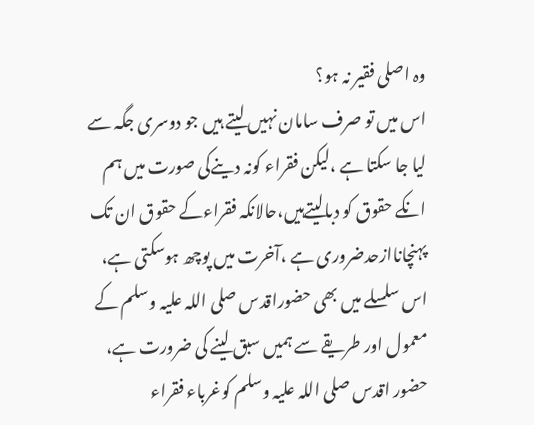وہ اصلی فقیر نہ ہو؟
اس میں تو صرف سامان نہیں لیتے ہیں جو دوسری جگہ سے لیا جا سکتا ہے ،لیکن فقراء کونہ دینےکی صورت میں ہم انکے حقوق کو دبالیتےہیں،حالانکہ فقراءکے حقوق ان تک پہنچاناازحدضروری ہے ،آخرت میں پوچھ ہوسکتی ہے،
اس سلسلے میں بھی حضوراقدس صلی اللہ علیہ وسلم کے معمول اور طریقے سے ہمیں سبق لینے کی ضرورت ہے،
حضور اقدس صلی اللہ علیہ وسلم کوغرباء فقراء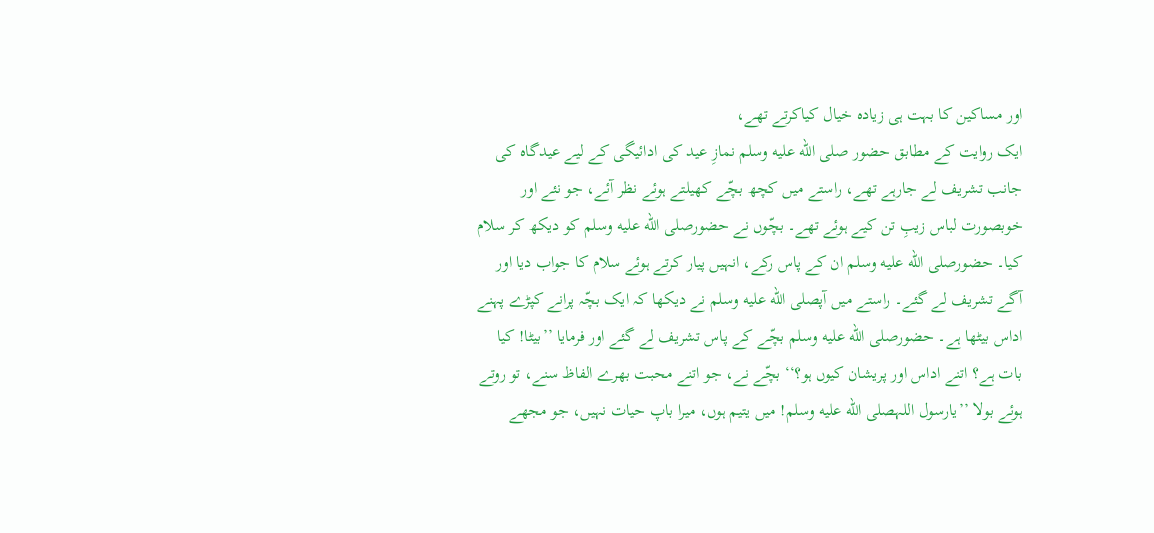اور مساکین کا بہت ہی زیادہ خیال کیاکرتے تھے،
ایک روایت کے مطابق حضور صلى الله عليه وسلم نمازِ عید کی ادائیگی کے لیے عیدگاہ کی جانب تشریف لے جارہے تھے، راستے میں کچھ بچّے کھیلتے ہوئے نظر آئے، جو نئے اور خوبصورت لباس زیبِ تن کیے ہوئے تھے۔ بچّوں نے حضورصلى الله عليه وسلم کو دیکھ کر سلام کیا۔ حضورصلى الله عليه وسلم ان کے پاس رکے، انہیں پیار کرتے ہوئے سلام کا جواب دیا اور آگے تشریف لے گئے۔ راستے میں آپصلى الله عليه وسلم نے دیکھا کہ ایک بچّہ پرانے کپڑے پہنے اداس بیٹھا ہے۔ حضورصلى الله عليه وسلم بچّے کے پاس تشریف لے گئے اور فرمایا ’’بیٹا! کیا بات ہے؟ اتنے اداس اور پریشان کیوں ہو؟‘‘ بچّے نے، جو اتنے محبت بھرے الفاظ سنے، تو روتے ہوئے بولا ’’یارسول اللہصلى الله عليه وسلم! میں یتیم ہوں، میرا باپ حیات نہیں، جو مجھے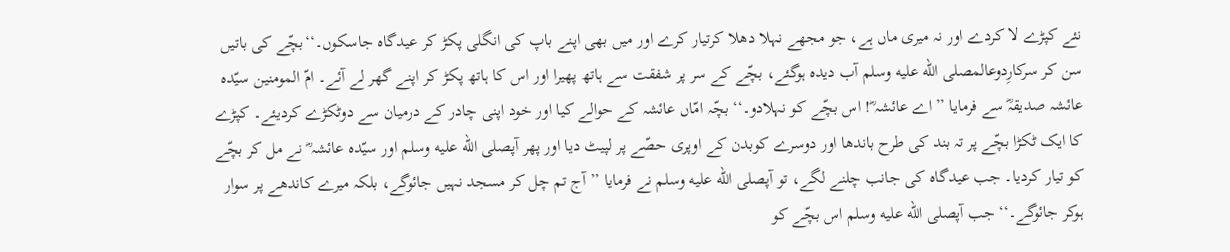نئے کپڑے لا کردے اور نہ میری ماں ہے، جو مجھے نہلا دھلا کرتیار کرے اور میں بھی اپنے باپ کی انگلی پکڑ کر عیدگاہ جاسکوں۔‘‘بچّے کی باتیں سن کر سرکارِدوعالمصلى الله عليه وسلم آب دیدہ ہوگئے، بچّے کے سر پر شفقت سے ہاتھ پھیرا اور اس کا ہاتھ پکڑ کر اپنے گھر لے آئے۔ امّ المومنین سیّدہ عائشہ صدیقہؓ سے فرمایا ’’اے عائشہ ؓ! اس بچّے کو نہلادو۔‘‘ بچّہ امّاں عائشہ کے حوالے کیا اور خود اپنی چادر کے درمیان سے دوٹکڑے کردیئے۔ کپڑے کا ایک ٹکڑا بچّے پر تہ بند کی طرح باندھا اور دوسرے کوبدن کے اوپری حصّے پر لپیٹ دیا اور پھر آپصلى الله عليه وسلم اور سیّدہ عائشہ ؓ نے مل کر بچّے کو تیار کردیا۔ جب عیدگاہ کی جانب چلنے لگے، تو آپصلى الله عليه وسلم نے فرمایا ’’آج تم چل کر مسجد نہیں جائوگے، بلکہ میرے کاندھے پر سوار ہوکر جائوگے۔‘‘ جب آپصلى الله عليه وسلم اس بچّے کو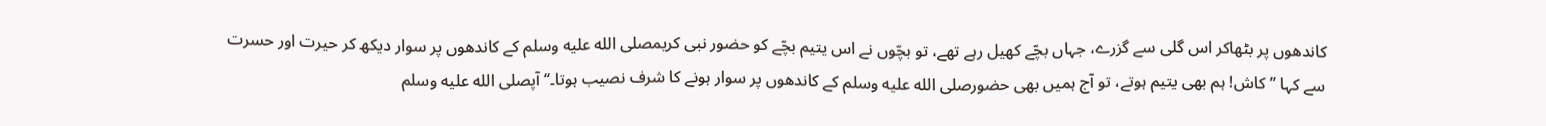کاندھوں پر بٹھاکر اس گلی سے گزرے، جہاں بچّے کھیل رہے تھے، تو بچّوں نے اس یتیم بچّے کو حضور نبی کریمصلى الله عليه وسلم کے کاندھوں پر سوار دیکھ کر حیرت اور حسرت سے کہا ’’کاش! ہم بھی یتیم ہوتے، تو آج ہمیں بھی حضورصلى الله عليه وسلم کے کاندھوں پر سوار ہونے کا شرف نصیب ہوتا۔‘‘ آپصلى الله عليه وسلم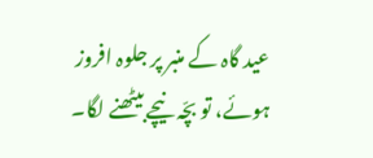عید گاہ کے منبر پر جلوہ افروز ہوئے، تو بچّہ نیچے بیٹھنے لگا۔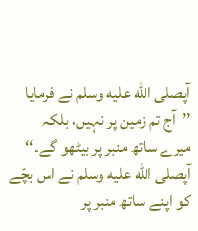آپصلى الله عليه وسلم نے فرمایا ’’آج تم زمین پر نہیں، بلکہ میرے ساتھ منبر پر بیٹھو گے۔‘‘ آپصلى الله عليه وسلم نے اس بچّے کو اپنے ساتھ منبر پر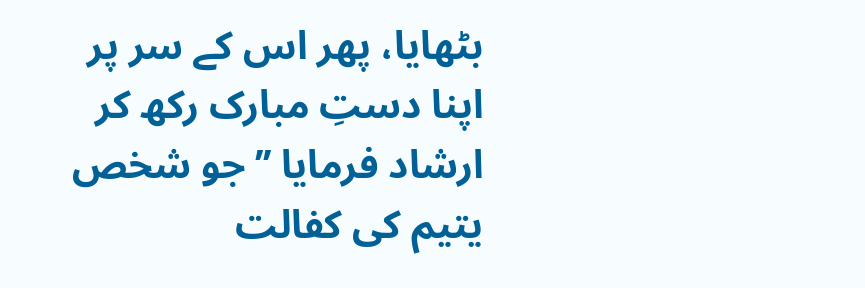بٹھایا، پھر اس کے سر پر اپنا دستِ مبارک رکھ کر ارشاد فرمایا ’’جو شخص یتیم کی کفالت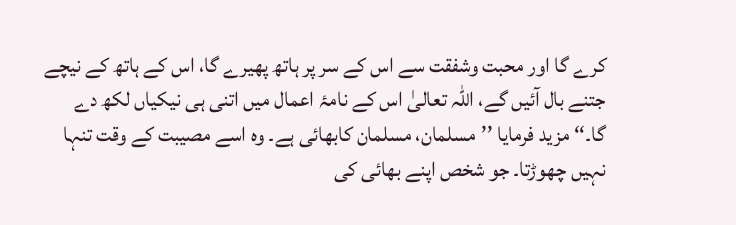کرے گا اور محبت وشفقت سے اس کے سر پر ہاتھ پھیرے گا، اس کے ہاتھ کے نیچے جتنے بال آئیں گے، اللہ تعالیٰ اس کے نامۂ اعمال میں اتنی ہی نیکیاں لکھ دے گا۔‘‘ مزید فرمایا ’’مسلمان، مسلمان کابھائی ہے۔ وہ اسے مصیبت کے وقت تنہا نہیں چھوڑتا۔ جو شخص اپنے بھائی کی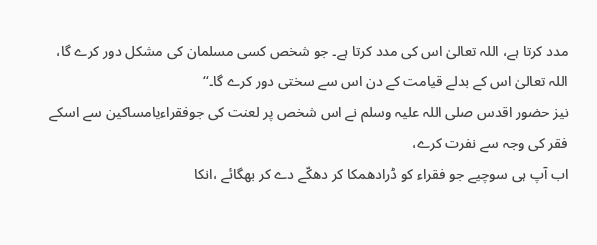مدد کرتا ہے، اللہ تعالیٰ اس کی مدد کرتا ہے۔ جو شخص کسی مسلمان کی مشکل دور کرے گا، اللہ تعالیٰ اس کے بدلے قیامت کے دن اس سے سختی دور کرے گا۔‘‘
نیز حضور اقدس صلی اللہ علیہ وسلم نے اس شخص پر لعنت کی جوفقراءیامساکین سے اسکے فقر کی وجہ سے نفرت کرے،
اب آپ ہی سوچیے جو فقراء کو ڈرادھمکا کر دھکّے دے کر بھگائے ،انکا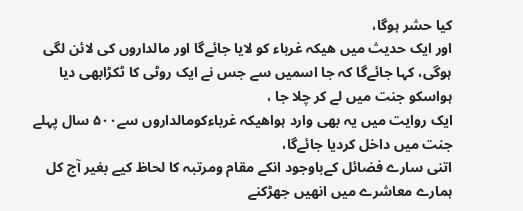کیا حشر ہوگا،
اور ایک حدیث میں ھیکہ غرباء کو لایا جائےگا اور مالداروں کی لائن لگی ہوگی، کہا جائےگا کہ جا اسمیں سے جس نے ایک روٹی کا ٹکڑابھی دیا ہواسکو جنت میں لے کر چلا جا ،
ایک روایت میں یہ بھی وارد ہواھیکہ غرباءکومالداروں سے۵۰۰ سال پہلے جنت میں داخل کردیا جائےگا،
اتنی سارے فضائل کےباوجود انکے مقام ومرتبہ کا لحاظ کیے بغیر آج کل ہمارے معاشرے میں انھیں جھڑکنے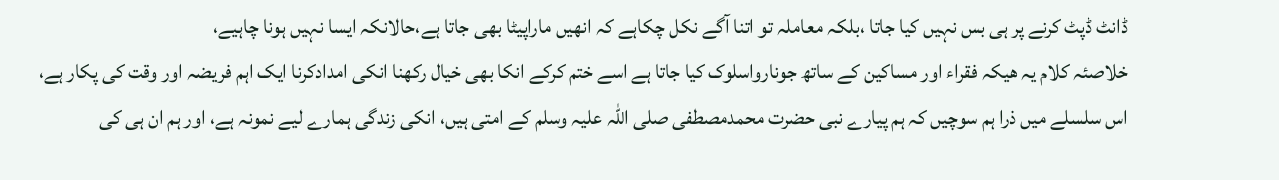ڈانٹ ڈپٹ کرنے پر ہی بس نہیں کیا جاتا ،بلکہ معاملہ تو اتنا آگے نکل چکاہے کہ انھیں ماراپیٹا بھی جاتا ہے،حالانکہ ایسا نہیں ہونا چاہیے،
خلاصئہ کلام یہ ھیکہ فقراء اور مساکین کے ساتھ جونارواسلوک کیا جاتا ہے اسے ختم کرکے انکا بھی خیال رکھنا انکی امدادکرنا ایک اہم فریضہ اور وقت کی پکار ہے،
اس سلسلے میں ذرا ہم سوچیں کہ ہم پیارے نبی حضرت محمدمصطفی صلی اللہ علیہ وسلم کے امتی ہیں، انکی زندگی ہمارے لیے نمونہ ہے، اور ہم ان ہی کی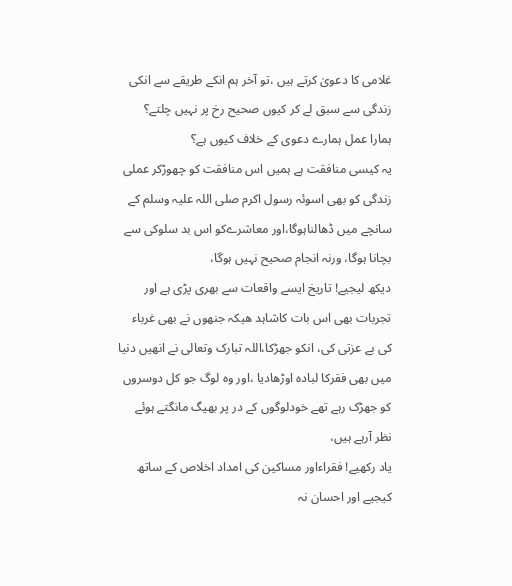غلامی کا دعویٰ کرتے ہیں ،تو آخر ہم انکے طریقے سے انکی زندگی سے سبق لے کر کیوں صحیح رخ پر نہیں چلتے؟
ہمارا عمل ہمارے دعوی کے خلاف کیوں ہے؟
یہ کیسی منافقت ہے ہمیں اس منافقت کو چھوڑکر عملی زندگی کو بھی اسوئہ رسول اکرم صلی اللہ علیہ وسلم کے سانچے میں ڈھالناہوگا،اور معاشرےکو اس بد سلوکی سے بچانا ہوگا، ورنہ انجام صحیح نہیں ہوگا،
دیکھ لیجیے! تاریخ ایسے واقعات سے بھری پڑی ہے اور تجربات بھی اس بات کاشاہد ھیکہ جنھوں نے بھی غرباء کی بے عزتی کی، انکو جھڑکا،اللہ تبارک وتعالی نے انھیں دنیا میں بھی فقرکا لبادہ اوڑھادیا ،اور وہ لوگ جو کل دوسروں کو جھڑک رہے تھے خودلوگوں کے در پر بھیگ مانگتے ہوئے نظر آرہے ہیں،
یاد رکھیے! فقراءاور مساکین کی امداد اخلاص کے ساتھ کیجیے اور احسان نہ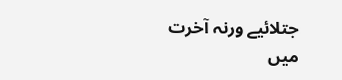جتلائیے ورنہ آخرت میں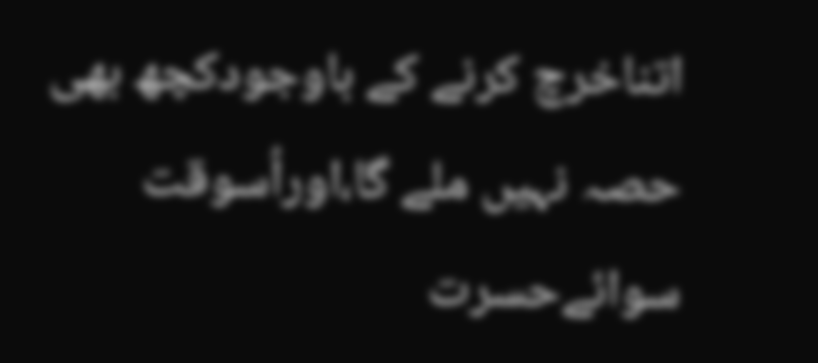اتناخرچ کرنے کے باوجودکچھ بھی حصہ نہیں ملے گا،اوراُسوقت سوائےحسرت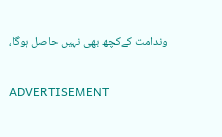وندامت کےکچھ بھی نہیں حاصل ہوگا،

ADVERTISEMENT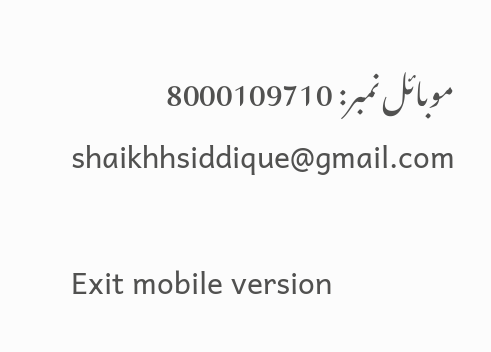موبائل نمبر: 8000109710
shaikhhsiddique@gmail.com

Exit mobile version